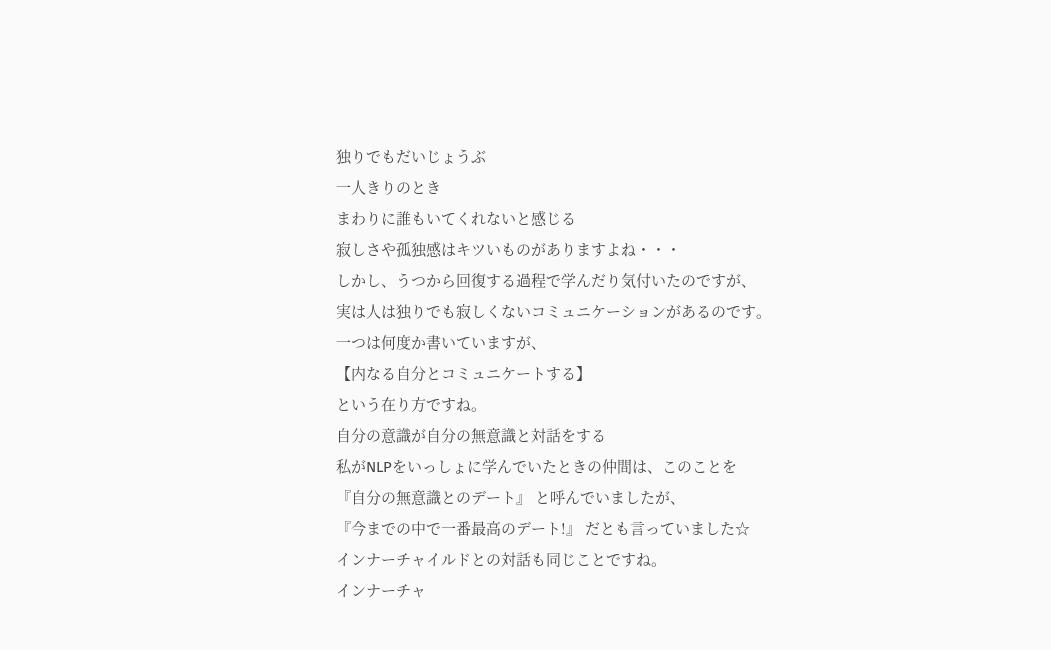独りでもだいじょうぶ
一人きりのとき
まわりに誰もいてくれないと感じる
寂しさや孤独感はキツいものがありますよね・・・
しかし、うつから回復する過程で学んだり気付いたのですが、
実は人は独りでも寂しくないコミュニケーションがあるのです。
一つは何度か書いていますが、
【内なる自分とコミュニケートする】
という在り方ですね。
自分の意識が自分の無意識と対話をする
私がNLPをいっしょに学んでいたときの仲間は、このことを
『自分の無意識とのデート』 と呼んでいましたが、
『今までの中で一番最高のデート!』 だとも言っていました☆
インナーチャイルドとの対話も同じことですね。
インナーチャ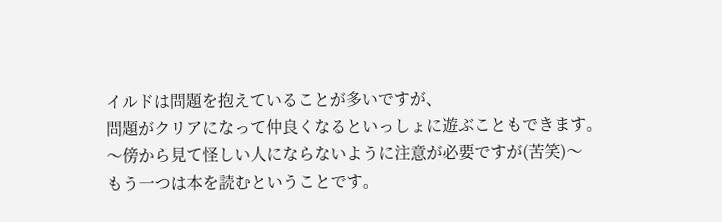イルドは問題を抱えていることが多いですが、
問題がクリアになって仲良くなるといっしょに遊ぶこともできます。
〜傍から見て怪しい人にならないように注意が必要ですが(苦笑)〜
もう一つは本を読むということです。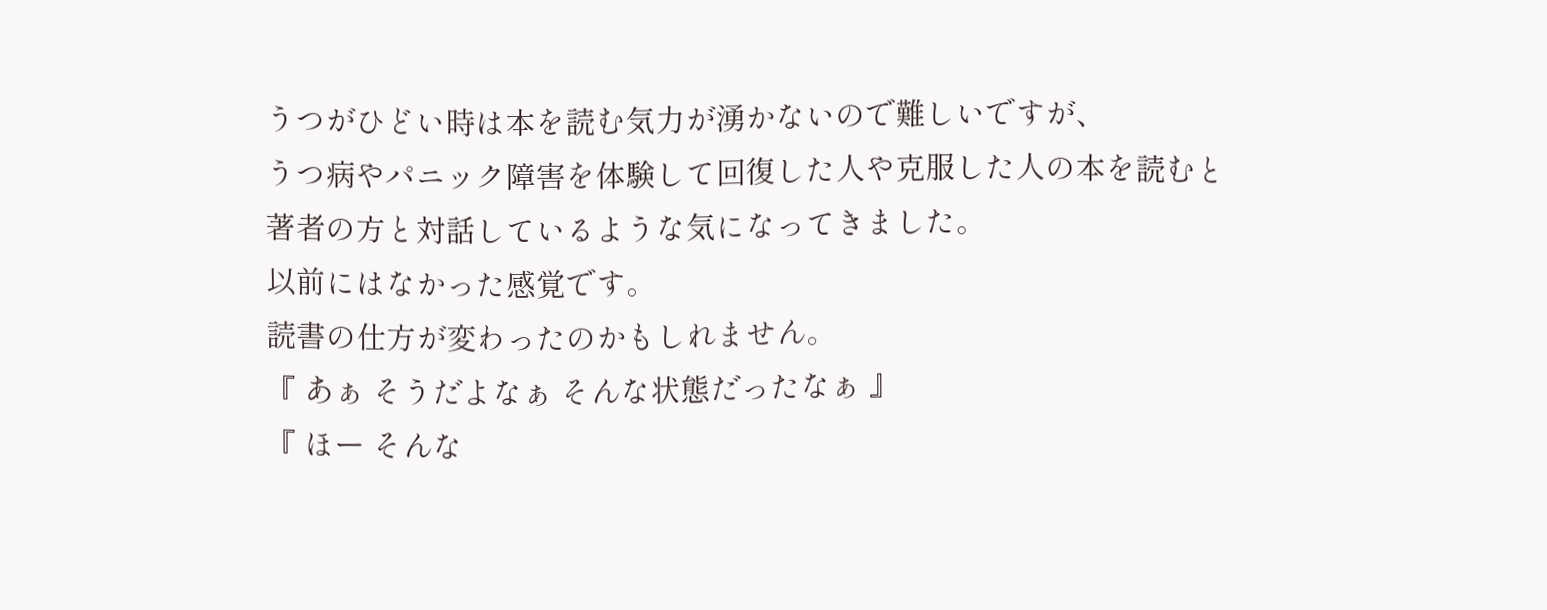うつがひどい時は本を読む気力が湧かないので難しいですが、
うつ病やパニック障害を体験して回復した人や克服した人の本を読むと
著者の方と対話しているような気になってきました。
以前にはなかった感覚です。
読書の仕方が変わったのかもしれません。
『 あぁ そうだよなぁ そんな状態だったなぁ 』
『 ほー そんな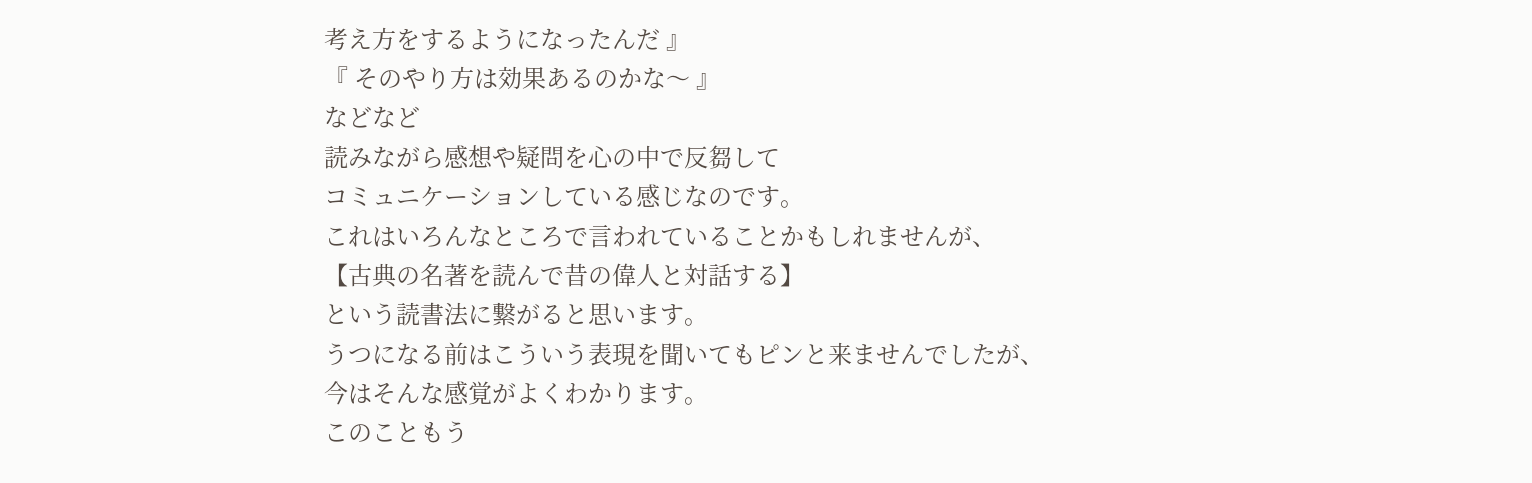考え方をするようになったんだ 』
『 そのやり方は効果あるのかな〜 』
などなど
読みながら感想や疑問を心の中で反芻して
コミュニケーションしている感じなのです。
これはいろんなところで言われていることかもしれませんが、
【古典の名著を読んで昔の偉人と対話する】
という読書法に繋がると思います。
うつになる前はこういう表現を聞いてもピンと来ませんでしたが、
今はそんな感覚がよくわかります。
このこともう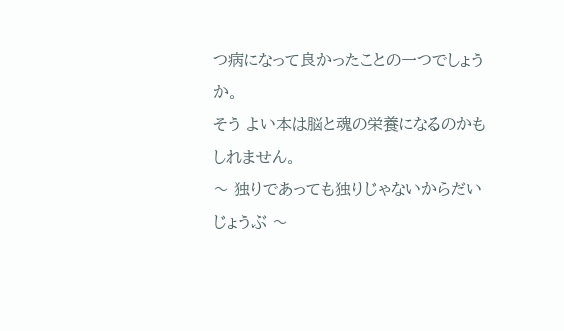つ病になって良かったことの一つでしょうか。
そう よい本は脳と魂の栄養になるのかもしれません。
〜 独りであっても独りじゃないからだいじょうぶ 〜